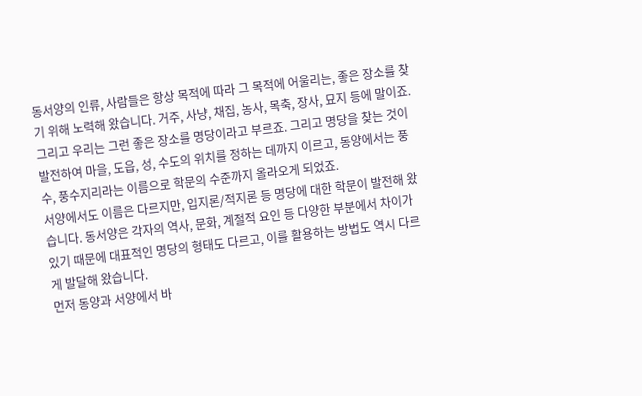동서양의 인류, 사람들은 항상 목적에 따라 그 목적에 어울리는, 좋은 장소를 찾기 위해 노력해 왔습니다. 거주, 사냥, 채집, 농사, 목축, 장사, 묘지 등에 말이죠.
그리고 우리는 그런 좋은 장소를 명당이라고 부르죠. 그리고 명당을 찾는 것이 발전하여 마을, 도읍, 성, 수도의 위치를 정하는 데까지 이르고, 동양에서는 풍수, 풍수지리라는 이름으로 학문의 수준까지 올라오게 되었죠.
서양에서도 이름은 다르지만, 입지론/적지론 등 명당에 대한 학문이 발전해 왔습니다. 동서양은 각자의 역사, 문화, 계절적 요인 등 다양한 부분에서 차이가 있기 때문에 대표적인 명당의 형태도 다르고, 이를 활용하는 방법도 역시 다르게 발달해 왔습니다.
먼저 동양과 서양에서 바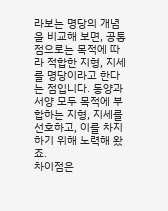라보는 명당의 개념을 비교해 보면, 공통점으로는 목적에 따라 적합한 지형, 지세를 명당이라고 한다는 점입니다. 동양과 서양 모두 목적에 부합하는 지형, 지세를 선호하고, 이를 차지하기 위해 노력해 왔죠.
차이점은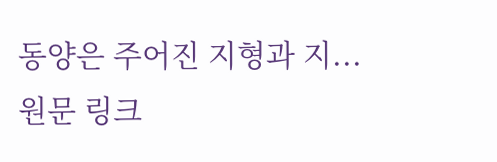동양은 주어진 지형과 지...
원문 링크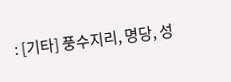: [기타] 풍수지리, 명당, 성